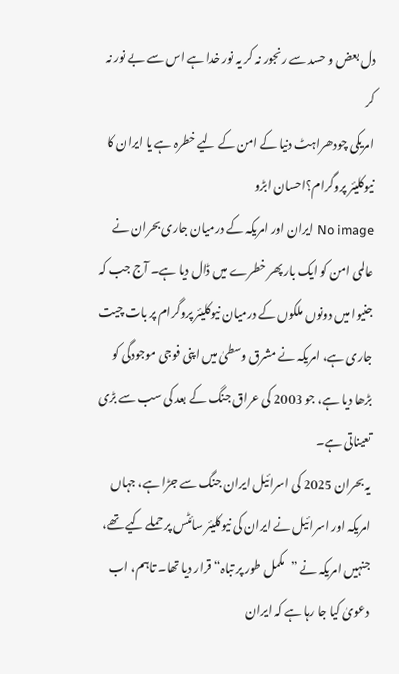دل بعض و حسد سے رنجور نہ کر یہ نور خدا ہے اس سے بے نور نہ کر
امریکی چودھراہٹ دنیا کے امن کے لیے خطرہ ہے یا ایران کا نیوکلیئر پروگرام؟احسان ابڑو
No image ایران اور امریکہ کے درمیان جاری بحران نے عالمی امن کو ایک بار پھر خطرے میں ڈال دیا ہے۔ آج جب کہ جنیوا میں دونوں ملکوں کے درمیان نیوکلیئر پروگرام پر بات چیت جاری ہے، امریکہ نے مشرق وسطیٰ میں اپنی فوجی موجودگی کو بڑھا دیا ہے، جو 2003 کی عراق جنگ کے بعد کی سب سے بڑی تعیناتی ہے۔
یہ بحران 2025 کی اسرائیل ایران جنگ سے جڑا ہے، جہاں امریکہ اور اسرائیل نے ایران کی نیوکلیئر سائٹس پر حملے کیے تھے، جنہیں امریکہ نے ”مکمل طور پر تباہ“ قرار دیا تھا۔ تاہم، اب دعویٰ کیا جا رہا ہے کہ ایران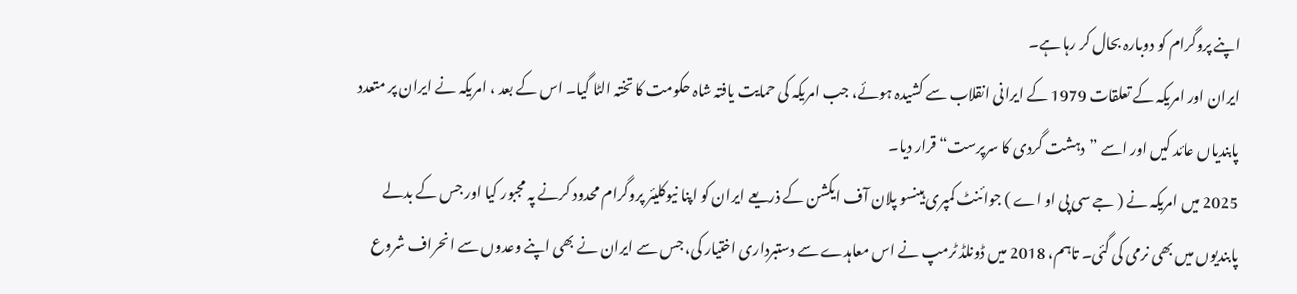اپنے پروگرام کو دوبارہ بحال کر رہا ہے۔
ایران اور امریکہ کے تعلقات 1979 کے ایرانی انقلاب سے کشیدہ ہوئے، جب امریکہ کی حمایت یافتہ شاہ حکومت کا تختہ الٹا گیا۔ اس کے بعد ، امریکہ نے ایران پر متعدد پابندیاں عائد کیں اور اسے ”دہشت گردی کا سرپرست“ قرار دیا۔
2025 میں امریکہ نے ( جے سی پی او اے ) جوائنٹ کمپری ہینسو پلان آف ایکشن کے ذریعے ایران کو اپنا نیوکلیئر پروگرام محدود کرنے پہ مجبور کیا اور جس کے بدلے پابندیوں میں بھی نرمی کی گئی۔ تاہم، 2018 میں ڈونلڈ ٹرمپ نے اس معاہدے سے دستبرداری اختیار کی، جس سے ایران نے بھی اپنے وعدوں سے انحراف شروع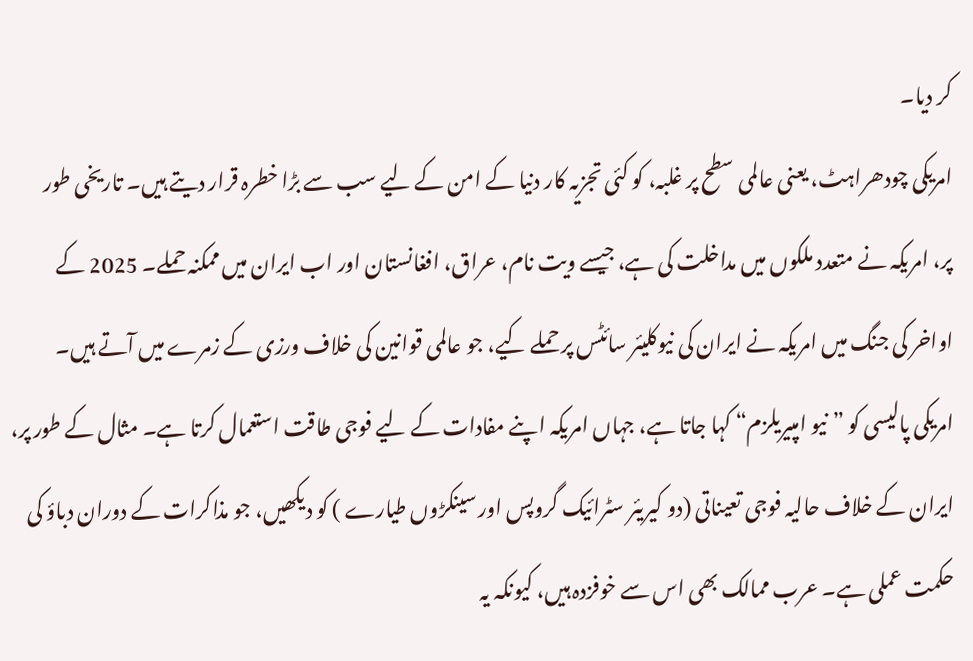کر دیا۔
امریکی چودھراہٹ، یعنی عالمی سطح پر غلبہ، کو کئی تجزیہ کار دنیا کے امن کے لیے سب سے بڑا خطرہ قرار دیتے ہیں۔ تاریخی طور پر، امریکہ نے متعدد ملکوں میں مداخلت کی ہے، جیسے ویت نام، عراق، افغانستان اور اب ایران میں ممکنہ حملے۔ 2025 کے اواخر کی جنگ میں امریکہ نے ایران کی نیوکلیئر سائٹس پر حملے کیے، جو عالمی قوانین کی خلاف ورزی کے زمرے میں آتے ہیں۔
امریکی پالیسی کو ”نیو امپیریلزم“ کہا جاتا ہے، جہاں امریکہ اپنے مفادات کے لیے فوجی طاقت استعمال کرتا ہے۔ مثال کے طور پر، ایران کے خلاف حالیہ فوجی تعیناتی (دو کیریئر سٹرائیک گروپس اور سینکڑوں طیارے ) کو دیکھیں، جو مذاکرات کے دوران دباؤ کی حکمت عملی ہے۔ عرب ممالک بھی اس سے خوفزدہ ہیں، کیونکہ یہ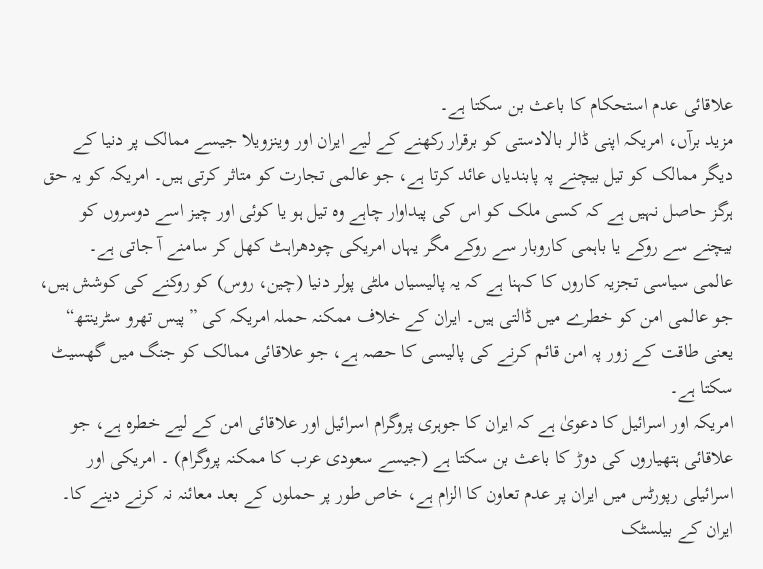علاقائی عدم استحکام کا باعث بن سکتا ہے۔
مزید برآں، امریکہ اپنی ڈالر بالادستی کو برقرار رکھنے کے لیے ایران اور وینزویلا جیسے ممالک پر دنیا کے دیگر ممالک کو تیل بیچنے پہ پابندیاں عائد کرتا ہے، جو عالمی تجارت کو متاثر کرتی ہیں۔ امریکہ کو یہ حق ہرگز حاصل نہیں ہے کہ کسی ملک کو اس کی پیداوار چاہے وہ تیل ہو یا کوئی اور چیز اسے دوسروں کو بیچنے سے روکے یا باہمی کاروبار سے روکے مگر یہاں امریکی چودھراہٹ کھل کر سامنے آ جاتی ہے۔
عالمی سیاسی تجزیہ کاروں کا کہنا ہے کہ یہ پالیسیاں ملٹی پولر دنیا (چین، روس) کو روکنے کی کوشش ہیں، جو عالمی امن کو خطرے میں ڈالتی ہیں۔ ایران کے خلاف ممکنہ حملہ امریکہ کی ”پیس تھرو سٹرینتھ“ یعنی طاقت کے زور پہ امن قائم کرنے کی پالیسی کا حصہ ہے، جو علاقائی ممالک کو جنگ میں گھسیٹ سکتا ہے۔
امریکہ اور اسرائیل کا دعویٰ ہے کہ ایران کا جوہری پروگرام اسرائیل اور علاقائی امن کے لیے خطرہ ہے، جو علاقائی ہتھیاروں کی دوڑ کا باعث بن سکتا ہے (جیسے سعودی عرب کا ممکنہ پروگرام) ۔ امریکی اور اسرائیلی رپورٹس میں ایران پر عدم تعاون کا الزام ہے، خاص طور پر حملوں کے بعد معائنہ نہ کرنے دینے کا۔ ایران کے بیلسٹک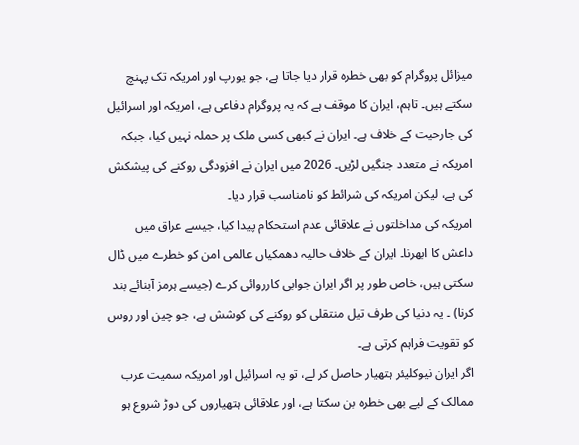میزائل پروگرام کو بھی خطرہ قرار دیا جاتا ہے، جو یورپ اور امریکہ تک پہنچ سکتے ہیں۔ تاہم، ایران کا موقف ہے کہ یہ پروگرام دفاعی ہے، امریکہ اور اسرائیل کی جارحیت کے خلاف ہے۔ ایران نے کبھی کسی ملک پر حملہ نہیں کیا، جبکہ امریکہ نے متعدد جنگیں لڑیں۔ 2026 میں ایران نے افزودگی روکنے کی پیشکش کی ہے، لیکن امریکہ کی شرائط کو نامناسب قرار دیا۔
امریکہ کی مداخلتوں نے علاقائی عدم استحکام پیدا کیا، جیسے عراق میں داعش کا ابھرنا۔ ایران کے خلاف حالیہ دھمکیاں عالمی امن کو خطرے میں ڈال سکتی ہیں، خاص طور پر اگر ایران جوابی کارروائی کرے (جیسے ہرمز آبنائے بند کرنا) ۔ یہ دنیا کی طرف تیل منتقلی کو روکنے کی کوشش ہے، جو چین اور روس کو تقویت فراہم کرتی ہے۔
اگر ایران نیوکلیئر ہتھیار حاصل کر لے، تو یہ اسرائیل اور امریکہ سمیت عرب ممالک کے لیے بھی خطرہ بن سکتا ہے، اور علاقائی ہتھیاروں کی دوڑ شروع ہو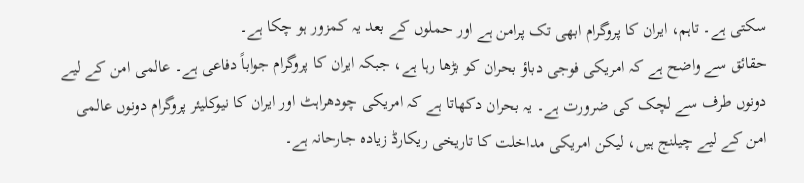سکتی ہے۔ تاہم، ایران کا پروگرام ابھی تک پرامن ہے اور حملوں کے بعد یہ کمزور ہو چکا ہے۔
حقائق سے واضح ہے کہ امریکی فوجی دباؤ بحران کو بڑھا رہا ہے، جبکہ ایران کا پروگرام جواباً دفاعی ہے۔ عالمی امن کے لیے دونوں طرف سے لچک کی ضرورت ہے۔ یہ بحران دکھاتا ہے کہ امریکی چودھراہٹ اور ایران کا نیوکلیئر پروگرام دونوں عالمی امن کے لیے چیلنج ہیں، لیکن امریکی مداخلت کا تاریخی ریکارڈ زیادہ جارحانہ ہے۔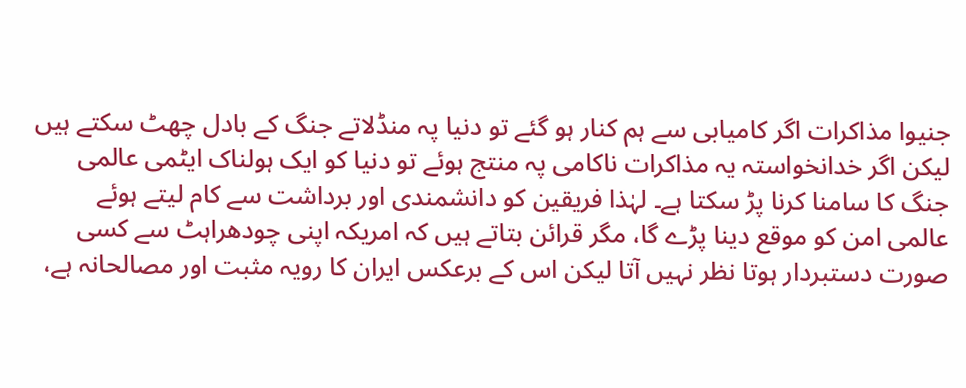جنیوا مذاکرات اگر کامیابی سے ہم کنار ہو گئے تو دنیا پہ منڈلاتے جنگ کے بادل چھٹ سکتے ہیں لیکن اگر خدانخواستہ یہ مذاکرات ناکامی پہ منتج ہوئے تو دنیا کو ایک ہولناک ایٹمی عالمی جنگ کا سامنا کرنا پڑ سکتا ہے۔ لہٰذا فریقین کو دانشمندی اور برداشت سے کام لیتے ہوئے عالمی امن کو موقع دینا پڑے گا، مگر قرائن بتاتے ہیں کہ امریکہ اپنی چودھراہٹ سے کسی صورت دستبردار ہوتا نظر نہیں آتا لیکن اس کے برعکس ایران کا رویہ مثبت اور مصالحانہ ہے،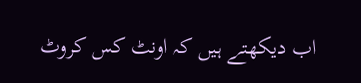اب دیکھتے ہیں کہ اونٹ کس کروٹ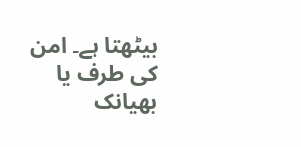بیٹھتا ہے۔ امن کی طرف یا بھیانک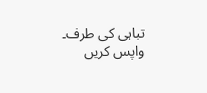تباہی کی طرف۔
واپس کریں